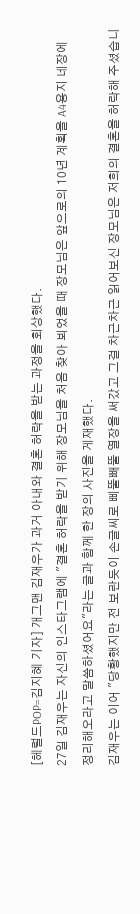[헤럴드POP=김지혜 기자] 개그맨 김재우가 과거 아내와 결혼 허락을 받는 과정을 회상했다.
27일 김재우는 자신의 인스타그램에 "결혼 허락을 받기 위해 장모님을 처음 찾아 뵈었을 때 장모님은 앞으로의 10년 계획을 A4용지 네장에 정리해오라고 말씀하셨어요"라는 글과 함께 한 장의 사진을 게재했다.
김재우는 이어 "당황했지만 전 보란듯이 손글씨로 삐뚤빼뚤 열장을 써갔고 그걸 차근차근 읽어보신 장모님은 저희의 결혼을 허락해 주셨습니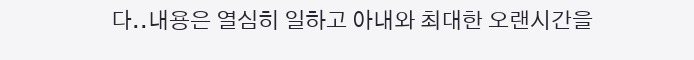다..내용은 열심히 일하고 아내와 최대한 오랜시간을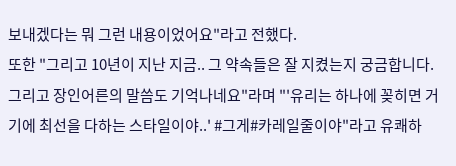보내겠다는 뭐 그런 내용이었어요"라고 전했다.
또한 "그리고 10년이 지난 지금.. 그 약속들은 잘 지켰는지 궁금합니다. 그리고 장인어른의 말씀도 기억나네요"라며 "'유리는 하나에 꽂히면 거기에 최선을 다하는 스타일이야..' #그게#카레일줄이야"라고 유쾌하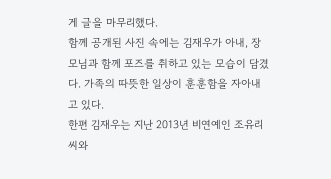게 글을 마무리했다.
함께 공개된 사진 속에는 김재우가 아내, 장모님과 함께 포즈를 취하고 있는 모습이 담겼다. 가족의 따뜻한 일상이 훈훈함을 자아내고 있다.
한편 김재우는 지난 2013년 비연예인 조유리 씨와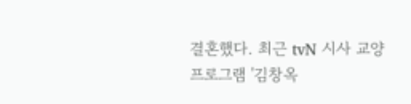결혼했다. 최근 tvN 시사 교양 프로그램 '김창옥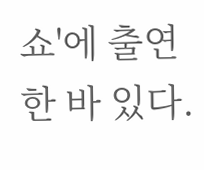쇼'에 출연한 바 있다.